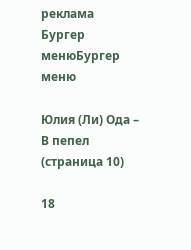реклама
Бургер менюБургер меню

Юлия (Ли) Ода – В пепел (страница 10)

18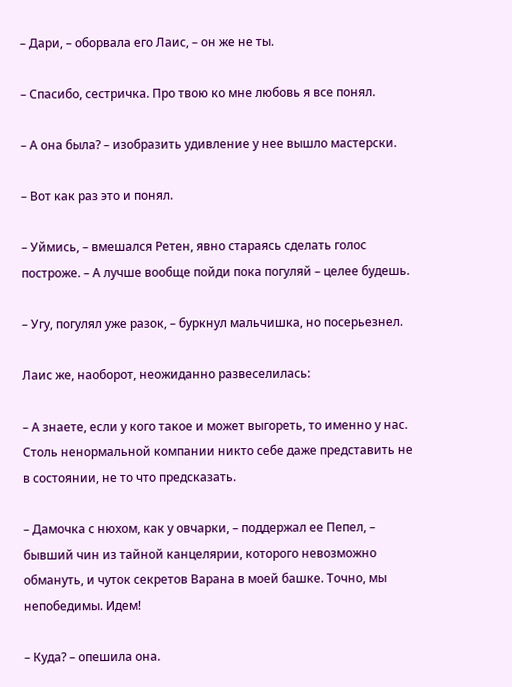– Дари, – оборвала его Лаис, – он же не ты.

– Спасибо, сестричка. Про твою ко мне любовь я все понял.

– А она была? – изобразить удивление у нее вышло мастерски.

– Вот как раз это и понял.

– Уймись, – вмешался Ретен, явно стараясь сделать голос построже. – А лучше вообще пойди пока погуляй – целее будешь.

– Угу, погулял уже разок, – буркнул мальчишка, но посерьезнел.

Лаис же, наоборот, неожиданно развеселилась:

– А знаете, если у кого такое и может выгореть, то именно у нас. Столь ненормальной компании никто себе даже представить не в состоянии, не то что предсказать.

– Дамочка с нюхом, как у овчарки, – поддержал ее Пепел, – бывший чин из тайной канцелярии, которого невозможно обмануть, и чуток секретов Варана в моей башке. Точно, мы непобедимы. Идем!

– Куда? – опешила она.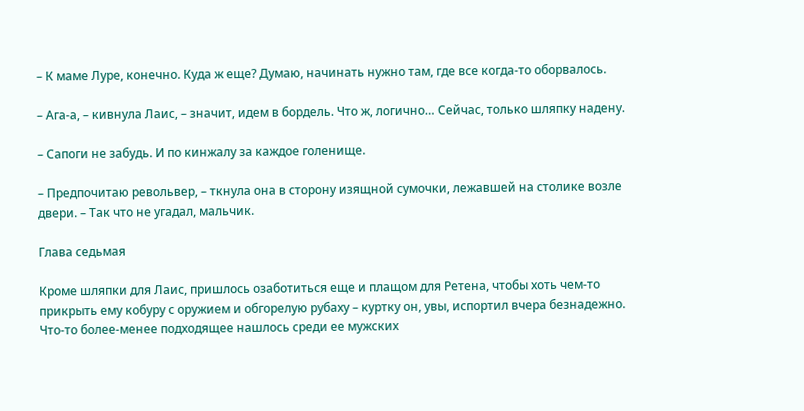– К маме Луре, конечно. Куда ж еще? Думаю, начинать нужно там, где все когда-то оборвалось.

– Ага-а, – кивнула Лаис, – значит, идем в бордель. Что ж, логично… Сейчас, только шляпку надену.

– Сапоги не забудь. И по кинжалу за каждое голенище.

– Предпочитаю револьвер, – ткнула она в сторону изящной сумочки, лежавшей на столике возле двери. – Так что не угадал, мальчик.

Глава седьмая

Кроме шляпки для Лаис, пришлось озаботиться еще и плащом для Ретена, чтобы хоть чем-то прикрыть ему кобуру с оружием и обгорелую рубаху – куртку он, увы, испортил вчера безнадежно. Что-то более-менее подходящее нашлось среди ее мужских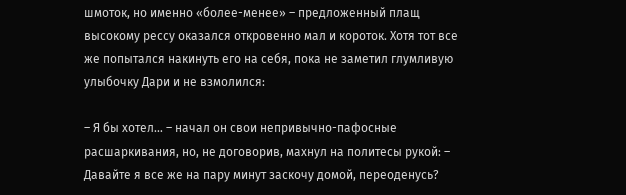шмоток, но именно «более-менее» – предложенный плащ  высокому рессу оказался откровенно мал и короток. Хотя тот все же попытался накинуть его на себя, пока не заметил глумливую улыбочку Дари и не взмолился:

– Я бы хотел… – начал он свои непривычно-пафосные расшаркивания, но, не договорив, махнул на политесы рукой: – Давайте я все же на пару минут заскочу домой, переоденусь?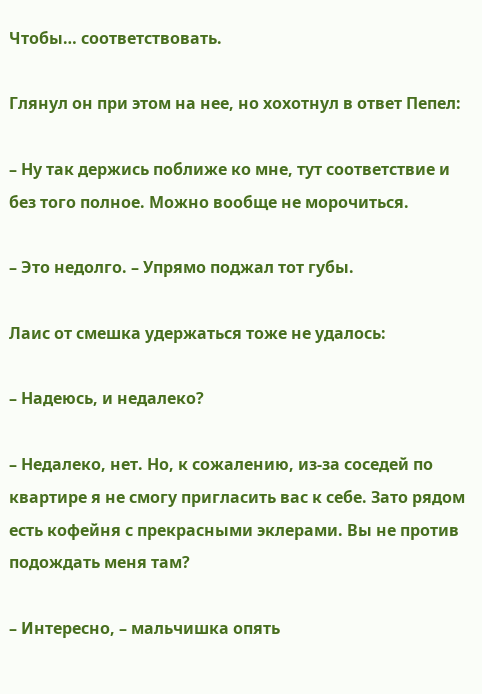Чтобы… соответствовать.

Глянул он при этом на нее, но хохотнул в ответ Пепел:

– Ну так держись поближе ко мне, тут соответствие и без того полное. Можно вообще не морочиться.

– Это недолго. – Упрямо поджал тот губы.

Лаис от смешка удержаться тоже не удалось:

– Надеюсь, и недалеко?

– Недалеко, нет. Но, к сожалению, из-за соседей по квартире я не смогу пригласить вас к себе. Зато рядом есть кофейня с прекрасными эклерами. Вы не против подождать меня там?

– Интересно, – мальчишка опять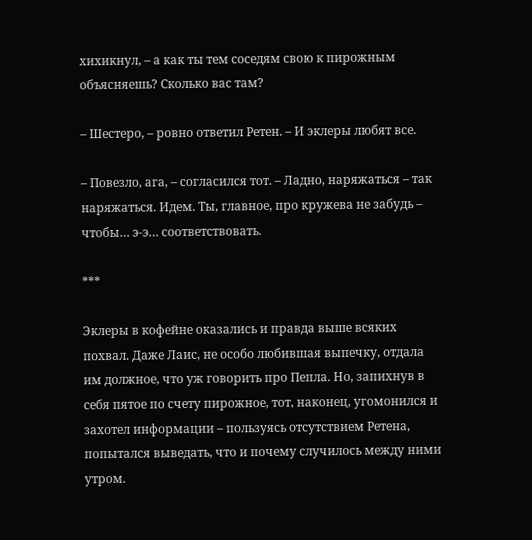хихикнул, – а как ты тем соседям свою к пирожным объясняешь? Сколько вас там?

– Шестеро, – ровно ответил Ретен. – И эклеры любят все.

– Повезло, ага, – согласился тот. – Ладно, наряжаться – так наряжаться. Идем. Ты, главное, про кружева не забудь – чтобы… э-э… соответствовать.

***

Эклеры в кофейне оказались и правда выше всяких похвал. Даже Лаис, не особо любившая выпечку, отдала им должное, что уж говорить про Пепла. Но, запихнув в себя пятое по счету пирожное, тот, наконец, угомонился и захотел информации – пользуясь отсутствием Ретена, попытался выведать, что и почему случилось между ними утром.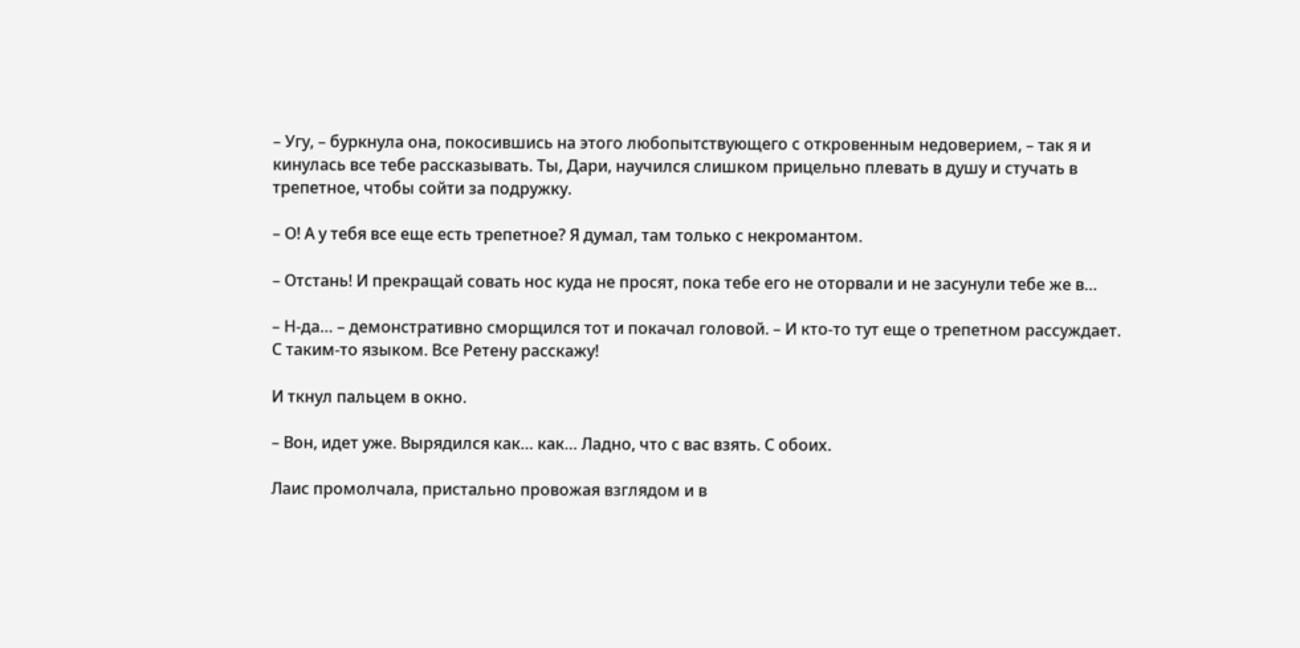– Угу, – буркнула она, покосившись на этого любопытствующего с откровенным недоверием, – так я и кинулась все тебе рассказывать. Ты, Дари, научился слишком прицельно плевать в душу и стучать в трепетное, чтобы сойти за подружку.

– О! А у тебя все еще есть трепетное? Я думал, там только с некромантом.

– Отстань! И прекращай совать нос куда не просят, пока тебе его не оторвали и не засунули тебе же в…

– Н-да… – демонстративно сморщился тот и покачал головой. – И кто-то тут еще о трепетном рассуждает. С таким-то языком. Все Ретену расскажу!

И ткнул пальцем в окно.

– Вон, идет уже. Вырядился как… как… Ладно, что с вас взять. С обоих.

Лаис промолчала, пристально провожая взглядом и в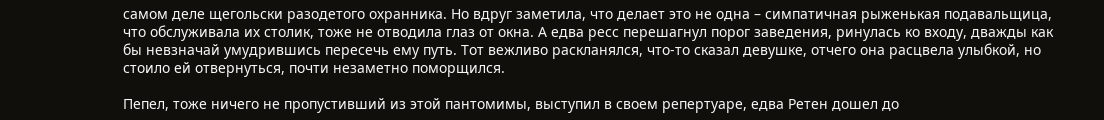самом деле щегольски разодетого охранника. Но вдруг заметила, что делает это не одна – симпатичная рыженькая подавальщица, что обслуживала их столик, тоже не отводила глаз от окна. А едва ресс перешагнул порог заведения, ринулась ко входу, дважды как бы невзначай умудрившись пересечь ему путь. Тот вежливо раскланялся, что-то сказал девушке, отчего она расцвела улыбкой, но стоило ей отвернуться, почти незаметно поморщился.

Пепел, тоже ничего не пропустивший из этой пантомимы, выступил в своем репертуаре, едва Ретен дошел до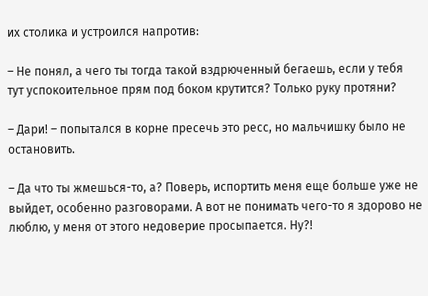их столика и устроился напротив:

– Не понял, а чего ты тогда такой вздрюченный бегаешь, если у тебя тут успокоительное прям под боком крутится? Только руку протяни?

– Дари! – попытался в корне пресечь это ресс, но мальчишку было не остановить.

– Да что ты жмешься-то, а? Поверь, испортить меня еще больше уже не выйдет, особенно разговорами. А вот не понимать чего-то я здорово не люблю, у меня от этого недоверие просыпается. Ну?!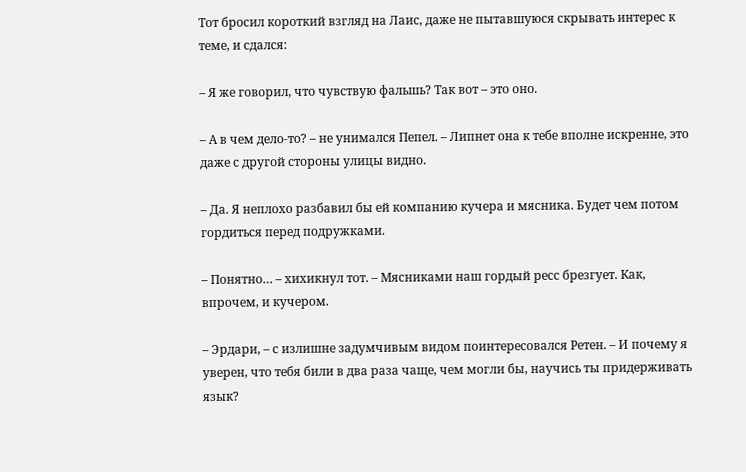Тот бросил короткий взгляд на Лаис, даже не пытавшуюся скрывать интерес к теме, и сдался:

– Я же говорил, что чувствую фальшь? Так вот – это оно.

– А в чем дело-то? – не унимался Пепел. – Липнет она к тебе вполне искренне, это даже с другой стороны улицы видно.

– Да. Я неплохо разбавил бы ей компанию кучера и мясника. Будет чем потом гордиться перед подружками.

– Понятно… – хихикнул тот. – Мясниками наш гордый ресс брезгует. Как, впрочем, и кучером.

– Эрдари, – с излишне задумчивым видом поинтересовался Ретен. – И почему я уверен, что тебя били в два раза чаще, чем могли бы, научись ты придерживать язык?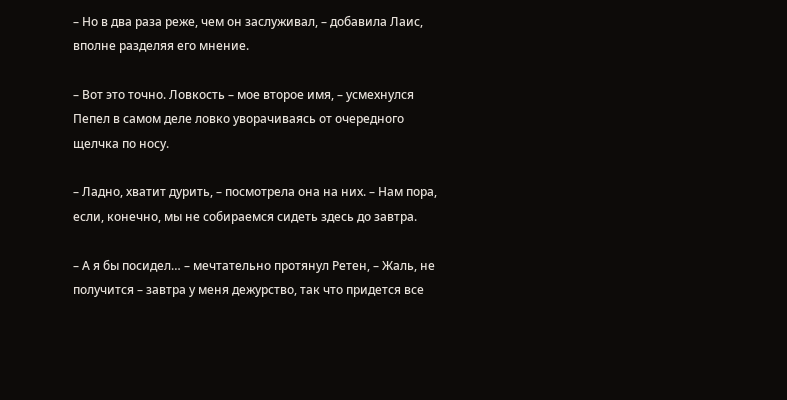– Но в два раза реже, чем он заслуживал, – добавила Лаис, вполне разделяя его мнение.

– Вот это точно. Ловкость – мое второе имя, – усмехнулся Пепел в самом деле ловко уворачиваясь от очередного щелчка по носу.

– Ладно, хватит дурить, – посмотрела она на них. – Нам пора, если, конечно, мы не собираемся сидеть здесь до завтра.

– А я бы посидел… – мечтательно протянул Ретен, – Жаль, не получится – завтра у меня дежурство, так что придется все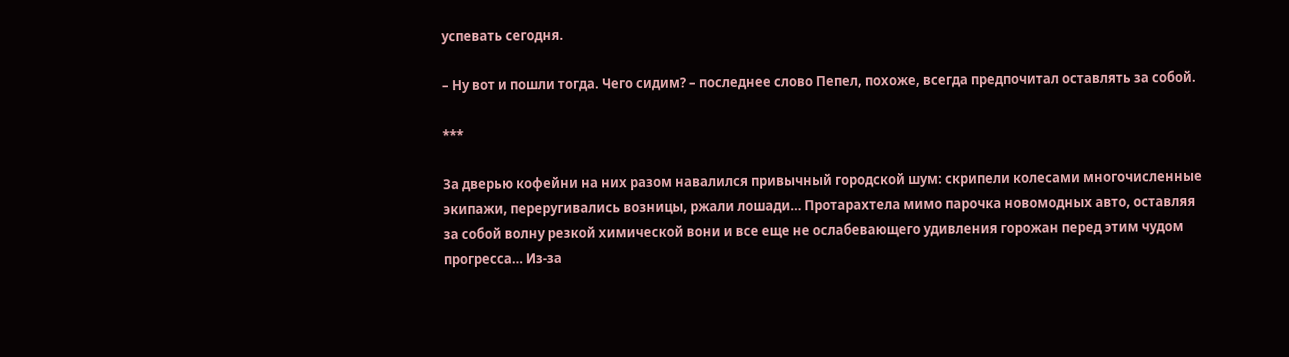успевать сегодня.

– Ну вот и пошли тогда. Чего сидим? – последнее слово Пепел, похоже, всегда предпочитал оставлять за собой.

***

За дверью кофейни на них разом навалился привычный городской шум: скрипели колесами многочисленные экипажи, переругивались возницы, ржали лошади… Протарахтела мимо парочка новомодных авто, оставляя за собой волну резкой химической вони и все еще не ослабевающего удивления горожан перед этим чудом прогресса… Из-за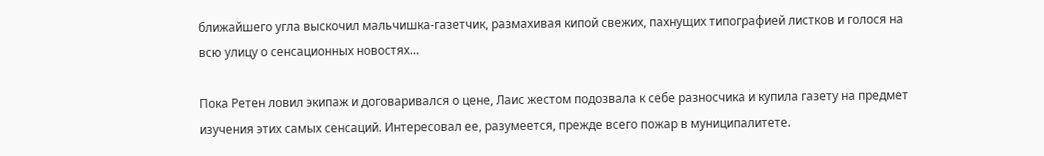ближайшего угла выскочил мальчишка-газетчик, размахивая кипой свежих, пахнущих типографией листков и голося на всю улицу о сенсационных новостях…

Пока Ретен ловил экипаж и договаривался о цене, Лаис жестом подозвала к себе разносчика и купила газету на предмет изучения этих самых сенсаций. Интересовал ее, разумеется, прежде всего пожар в муниципалитете.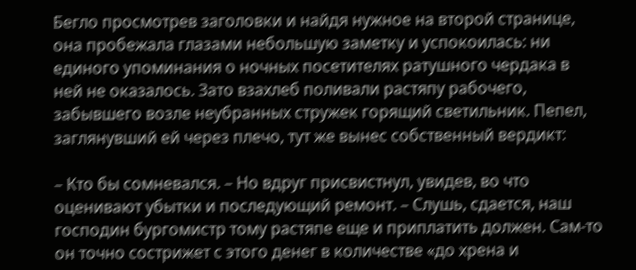Бегло просмотрев заголовки и найдя нужное на второй странице, она пробежала глазами небольшую заметку и успокоилась: ни единого упоминания о ночных посетителях ратушного чердака в ней не оказалось. Зато взахлеб поливали растяпу рабочего, забывшего возле неубранных стружек горящий светильник. Пепел, заглянувший ей через плечо, тут же вынес собственный вердикт:

– Кто бы сомневался. – Но вдруг присвистнул, увидев, во что оценивают убытки и последующий ремонт. – Слушь, сдается, наш господин бургомистр тому растяпе еще и приплатить должен. Сам-то он точно сострижет с этого денег в количестве «до хрена и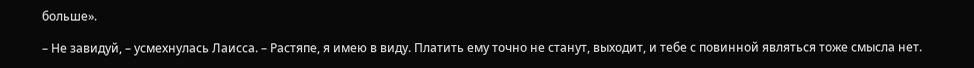больше».

– Не завидуй, – усмехнулась Лаисса. – Растяпе, я имею в виду. Платить ему точно не станут, выходит, и тебе с повинной являться тоже смысла нет.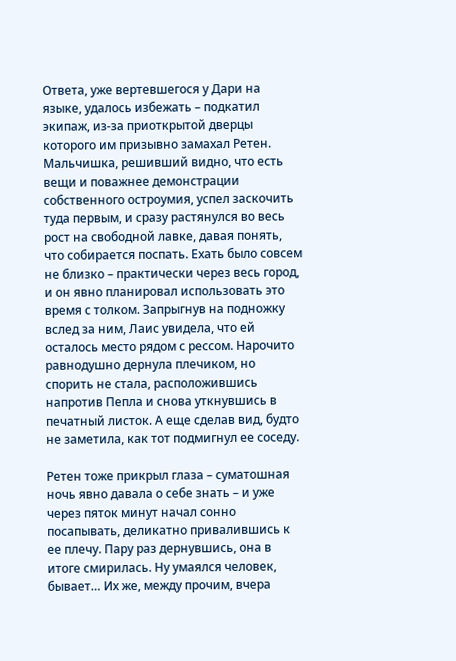Ответа, уже вертевшегося у Дари на языке, удалось избежать – подкатил экипаж, из-за приоткрытой дверцы которого им призывно замахал Ретен. Мальчишка, решивший видно, что есть вещи и поважнее демонстрации собственного остроумия, успел заскочить туда первым, и сразу растянулся во весь рост на свободной лавке, давая понять, что собирается поспать. Ехать было совсем не близко – практически через весь город, и он явно планировал использовать это время с толком. Запрыгнув на подножку вслед за ним, Лаис увидела, что ей осталось место рядом с рессом. Нарочито равнодушно дернула плечиком, но спорить не стала, расположившись напротив Пепла и снова уткнувшись в печатный листок. А еще сделав вид, будто не заметила, как тот подмигнул ее соседу.

Ретен тоже прикрыл глаза – суматошная ночь явно давала о себе знать – и уже через пяток минут начал сонно посапывать, деликатно привалившись к ее плечу. Пару раз дернувшись, она в итоге смирилась. Ну умаялся человек, бывает… Их же, между прочим, вчера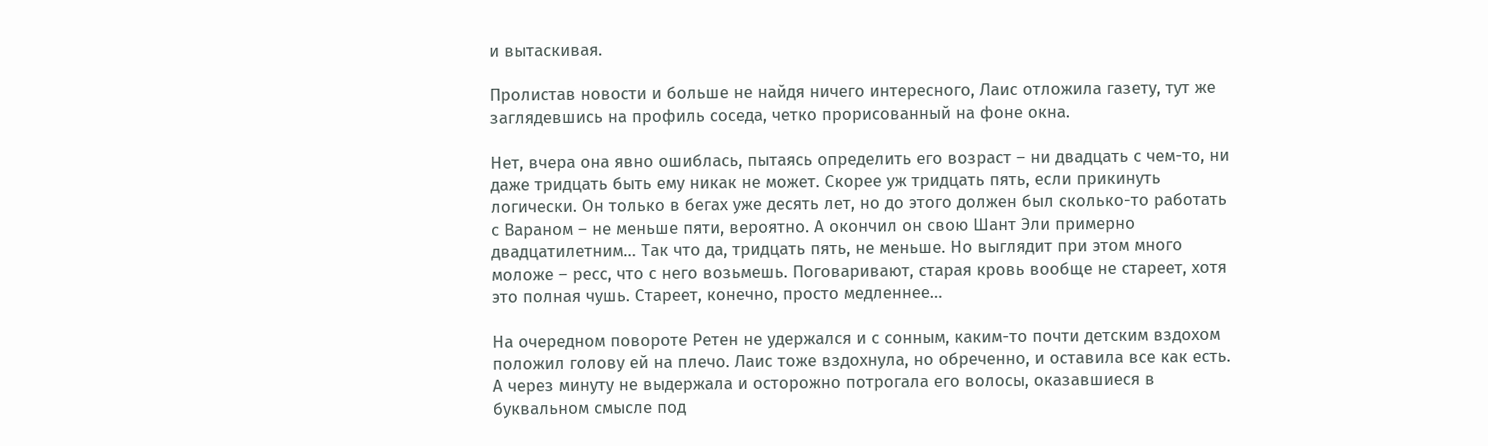и вытаскивая.

Пролистав новости и больше не найдя ничего интересного, Лаис отложила газету, тут же заглядевшись на профиль соседа, четко прорисованный на фоне окна.

Нет, вчера она явно ошиблась, пытаясь определить его возраст – ни двадцать с чем-то, ни даже тридцать быть ему никак не может. Скорее уж тридцать пять, если прикинуть логически. Он только в бегах уже десять лет, но до этого должен был сколько-то работать с Вараном – не меньше пяти, вероятно. А окончил он свою Шант Эли примерно двадцатилетним… Так что да, тридцать пять, не меньше. Но выглядит при этом много моложе – ресс, что с него возьмешь. Поговаривают, старая кровь вообще не стареет, хотя это полная чушь. Стареет, конечно, просто медленнее…

На очередном повороте Ретен не удержался и с сонным, каким-то почти детским вздохом положил голову ей на плечо. Лаис тоже вздохнула, но обреченно, и оставила все как есть. А через минуту не выдержала и осторожно потрогала его волосы, оказавшиеся в буквальном смысле под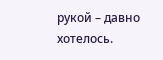рукой – давно хотелось.